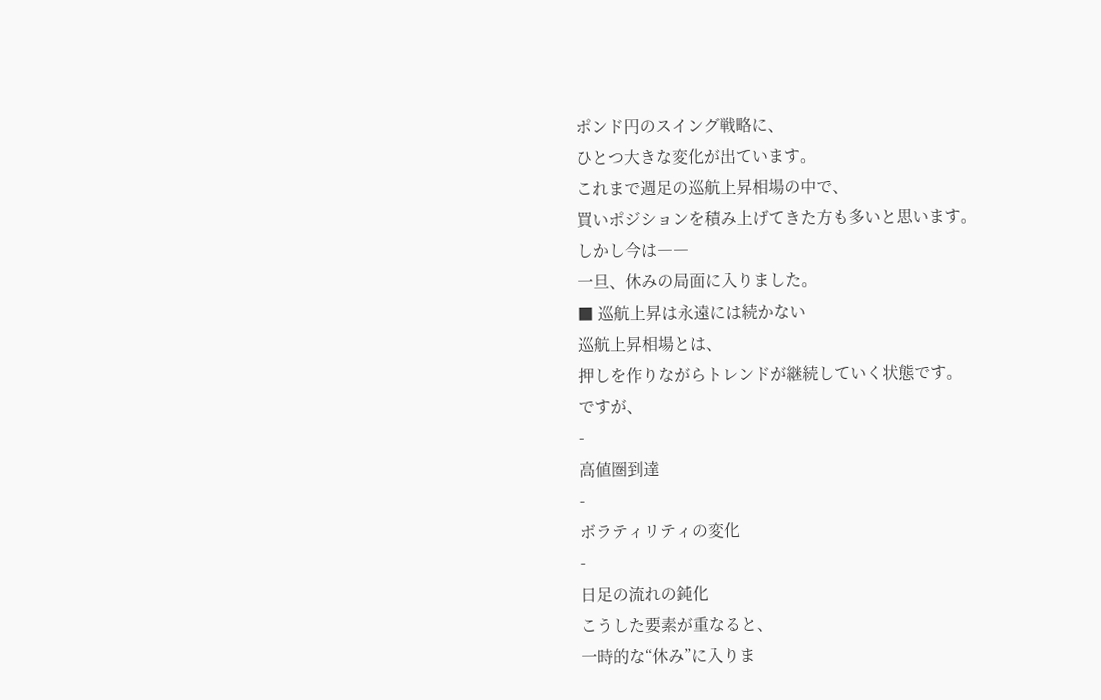ポンド円のスイング戦略に、
ひとつ大きな変化が出ています。
これまで週足の巡航上昇相場の中で、
買いポジションを積み上げてきた方も多いと思います。
しかし今は――
一旦、休みの局面に入りました。
■ 巡航上昇は永遠には続かない
巡航上昇相場とは、
押しを作りながらトレンドが継続していく状態です。
ですが、
-
高値圏到達
-
ボラティリティの変化
-
日足の流れの鈍化
こうした要素が重なると、
一時的な“休み”に入りま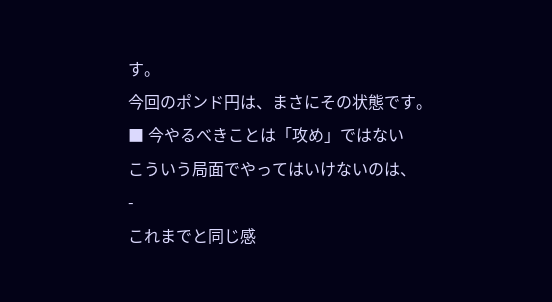す。
今回のポンド円は、まさにその状態です。
■ 今やるべきことは「攻め」ではない
こういう局面でやってはいけないのは、
-
これまでと同じ感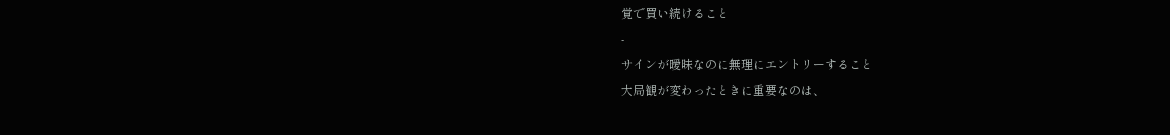覚で買い続けること
-
サインが曖昧なのに無理にエントリーすること
大局観が変わったときに重要なのは、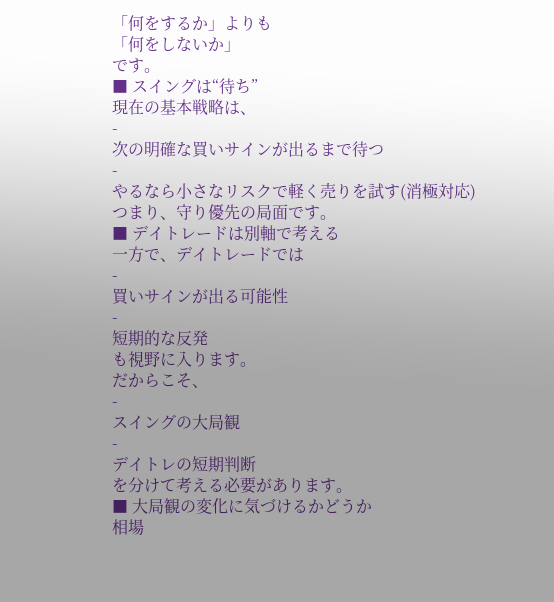「何をするか」よりも
「何をしないか」
です。
■ スイングは“待ち”
現在の基本戦略は、
-
次の明確な買いサインが出るまで待つ
-
やるなら小さなリスクで軽く売りを試す(消極対応)
つまり、守り優先の局面です。
■ デイトレードは別軸で考える
一方で、デイトレードでは
-
買いサインが出る可能性
-
短期的な反発
も視野に入ります。
だからこそ、
-
スイングの大局観
-
デイトレの短期判断
を分けて考える必要があります。
■ 大局観の変化に気づけるかどうか
相場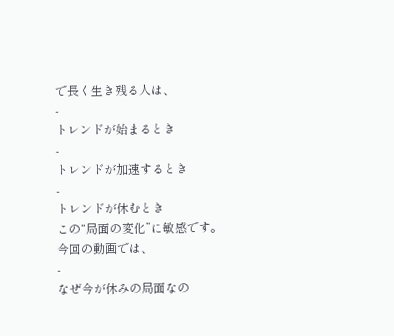で長く生き残る人は、
-
トレンドが始まるとき
-
トレンドが加速するとき
-
トレンドが休むとき
この“局面の変化”に敏感です。
今回の動画では、
-
なぜ今が休みの局面なの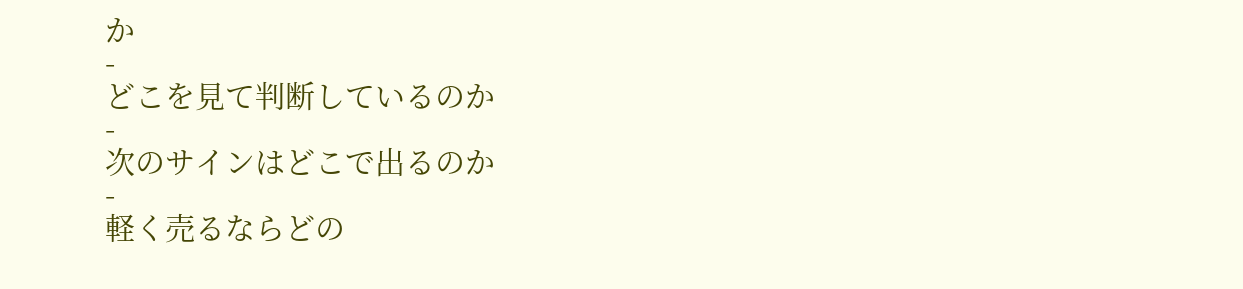か
-
どこを見て判断しているのか
-
次のサインはどこで出るのか
-
軽く売るならどの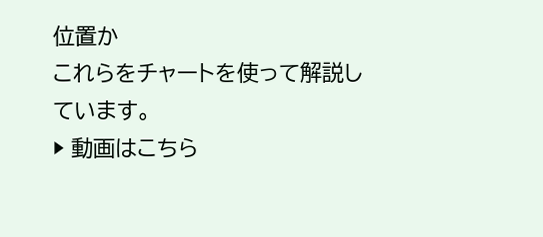位置か
これらをチャートを使って解説しています。
▶ 動画はこちら